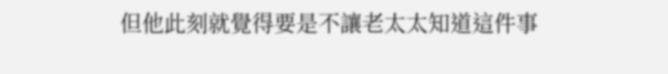但他此刻就覺得要是不讓老太太知道這件事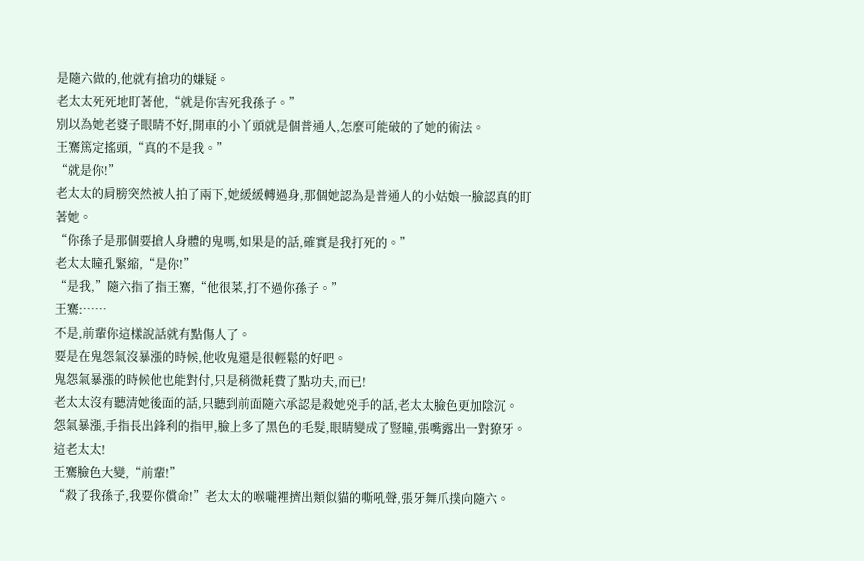是隨六做的,他就有搶功的嫌疑。
老太太死死地盯著他,“就是你害死我孫子。”
別以為她老婆子眼睛不好,開車的小丫頭就是個普通人,怎麼可能破的了她的術法。
王騫篤定搖頭,“真的不是我。”
“就是你!”
老太太的肩膀突然被人拍了兩下,她緩緩轉過身,那個她認為是普通人的小姑娘一臉認真的盯著她。
“你孫子是那個要搶人身體的鬼嗎,如果是的話,確實是我打死的。”
老太太瞳孔緊縮,“是你!”
“是我,”隨六指了指王騫,“他很菜,打不過你孫子。”
王騫:……
不是,前輩你這樣說話就有點傷人了。
要是在鬼怨氣沒暴漲的時候,他收鬼還是很輕鬆的好吧。
鬼怨氣暴漲的時候他也能對付,只是稍微耗費了點功夫,而已!
老太太沒有聽清她後面的話,只聽到前面隨六承認是殺她兇手的話,老太太臉色更加陰沉。
怨氣暴漲,手指長出鋒利的指甲,臉上多了黑色的毛髮,眼睛變成了豎瞳,張嘴露出一對獠牙。
這老太太!
王騫臉色大變,“前輩!”
“殺了我孫子,我要你償命!”老太太的喉嚨裡擠出類似貓的嘶吼聲,張牙舞爪撲向隨六。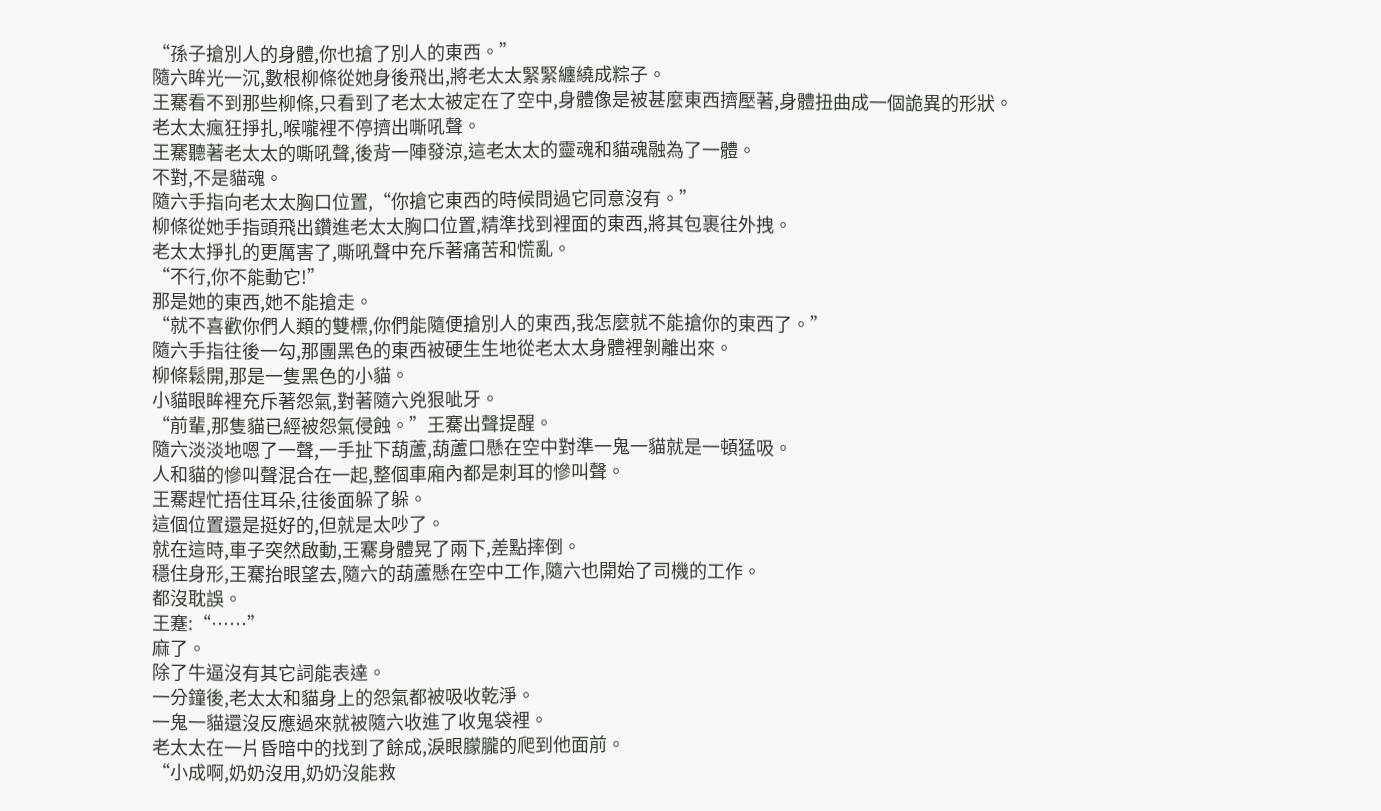“孫子搶別人的身體,你也搶了別人的東西。”
隨六眸光一沉,數根柳條從她身後飛出,將老太太緊緊纏繞成粽子。
王騫看不到那些柳條,只看到了老太太被定在了空中,身體像是被甚麼東西擠壓著,身體扭曲成一個詭異的形狀。
老太太瘋狂掙扎,喉嚨裡不停擠出嘶吼聲。
王騫聽著老太太的嘶吼聲,後背一陣發涼,這老太太的靈魂和貓魂融為了一體。
不對,不是貓魂。
隨六手指向老太太胸口位置,“你搶它東西的時候問過它同意沒有。”
柳條從她手指頭飛出鑽進老太太胸口位置,精準找到裡面的東西,將其包裹往外拽。
老太太掙扎的更厲害了,嘶吼聲中充斥著痛苦和慌亂。
“不行,你不能動它!”
那是她的東西,她不能搶走。
“就不喜歡你們人類的雙標,你們能隨便搶別人的東西,我怎麼就不能搶你的東西了。”
隨六手指往後一勾,那團黑色的東西被硬生生地從老太太身體裡剝離出來。
柳條鬆開,那是一隻黑色的小貓。
小貓眼眸裡充斥著怨氣,對著隨六兇狠呲牙。
“前輩,那隻貓已經被怨氣侵蝕。”王騫出聲提醒。
隨六淡淡地嗯了一聲,一手扯下葫蘆,葫蘆口懸在空中對準一鬼一貓就是一頓猛吸。
人和貓的慘叫聲混合在一起,整個車廂內都是刺耳的慘叫聲。
王騫趕忙捂住耳朵,往後面躲了躲。
這個位置還是挺好的,但就是太吵了。
就在這時,車子突然啟動,王騫身體晃了兩下,差點摔倒。
穩住身形,王騫抬眼望去,隨六的葫蘆懸在空中工作,隨六也開始了司機的工作。
都沒耽誤。
王蹇:“……”
麻了。
除了牛逼沒有其它詞能表達。
一分鐘後,老太太和貓身上的怨氣都被吸收乾淨。
一鬼一貓還沒反應過來就被隨六收進了收鬼袋裡。
老太太在一片昏暗中的找到了餘成,淚眼朦朧的爬到他面前。
“小成啊,奶奶沒用,奶奶沒能救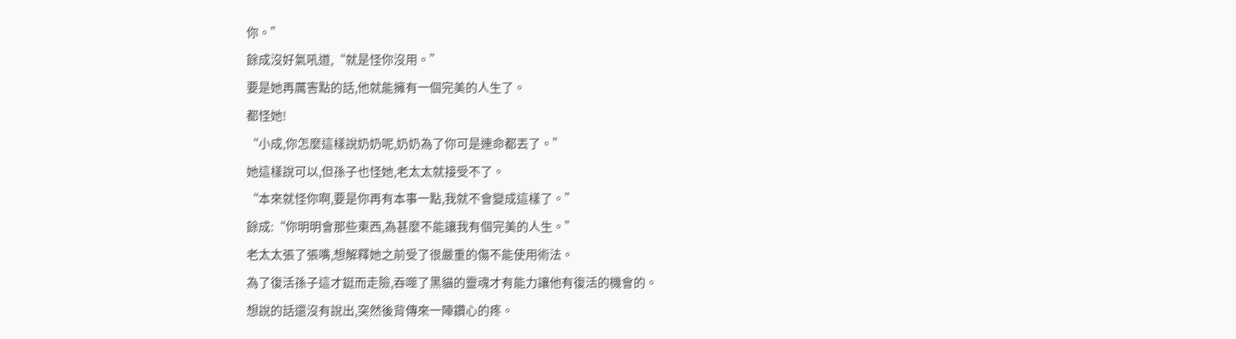你。”
餘成沒好氣吼道,“就是怪你沒用。”
要是她再厲害點的話,他就能擁有一個完美的人生了。
都怪她!
“小成,你怎麼這樣說奶奶呢,奶奶為了你可是連命都丟了。”
她這樣說可以,但孫子也怪她,老太太就接受不了。
“本來就怪你啊,要是你再有本事一點,我就不會變成這樣了。”
餘成:“你明明會那些東西,為甚麼不能讓我有個完美的人生。”
老太太張了張嘴,想解釋她之前受了很嚴重的傷不能使用術法。
為了復活孫子這才鋌而走險,吞噬了黑貓的靈魂才有能力讓他有復活的機會的。
想說的話還沒有說出,突然後背傳來一陣鑽心的疼。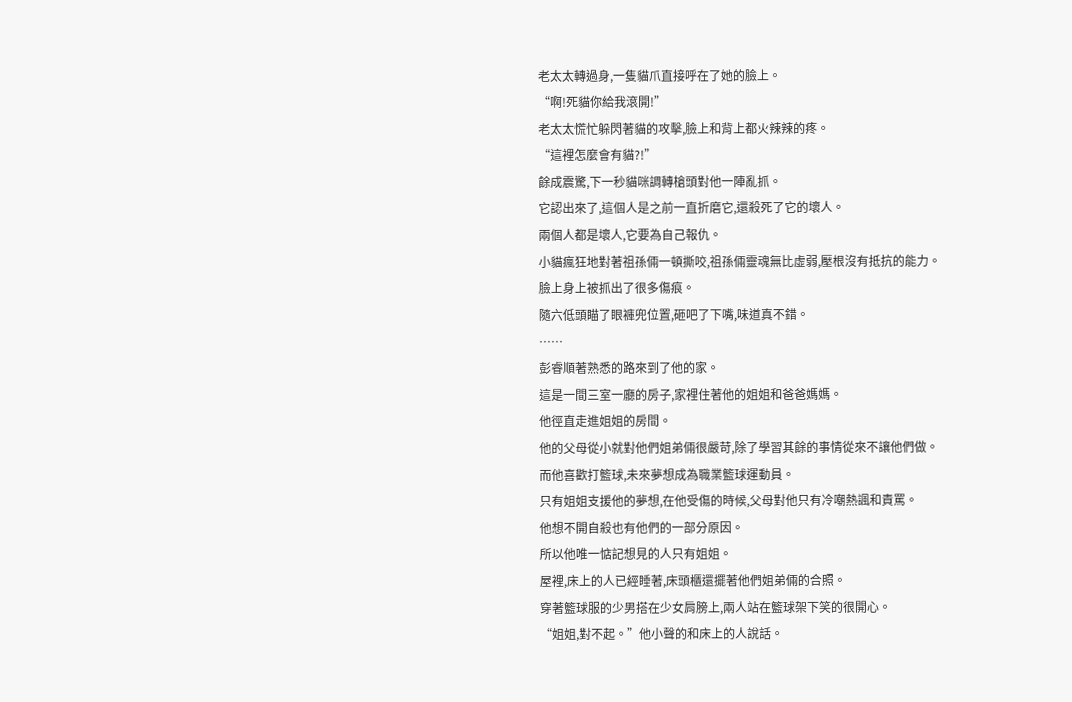老太太轉過身,一隻貓爪直接呼在了她的臉上。
“啊!死貓你給我滾開!”
老太太慌忙躲閃著貓的攻擊,臉上和背上都火辣辣的疼。
“這裡怎麼會有貓?!”
餘成震驚,下一秒貓咪調轉槍頭對他一陣亂抓。
它認出來了,這個人是之前一直折磨它,還殺死了它的壞人。
兩個人都是壞人,它要為自己報仇。
小貓瘋狂地對著祖孫倆一頓撕咬,祖孫倆靈魂無比虛弱,壓根沒有抵抗的能力。
臉上身上被抓出了很多傷痕。
隨六低頭瞄了眼褲兜位置,砸吧了下嘴,味道真不錯。
……
彭睿順著熟悉的路來到了他的家。
這是一間三室一廳的房子,家裡住著他的姐姐和爸爸媽媽。
他徑直走進姐姐的房間。
他的父母從小就對他們姐弟倆很嚴苛,除了學習其餘的事情從來不讓他們做。
而他喜歡打籃球,未來夢想成為職業籃球運動員。
只有姐姐支援他的夢想,在他受傷的時候,父母對他只有冷嘲熱諷和責罵。
他想不開自殺也有他們的一部分原因。
所以他唯一惦記想見的人只有姐姐。
屋裡,床上的人已經睡著,床頭櫃還擺著他們姐弟倆的合照。
穿著籃球服的少男搭在少女肩膀上,兩人站在籃球架下笑的很開心。
“姐姐,對不起。”他小聲的和床上的人說話。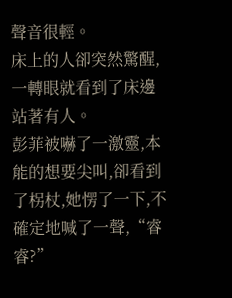聲音很輕。
床上的人卻突然驚醒,一轉眼就看到了床邊站著有人。
彭菲被嚇了一激靈,本能的想要尖叫,卻看到了柺杖,她愣了一下,不確定地喊了一聲,“睿睿?”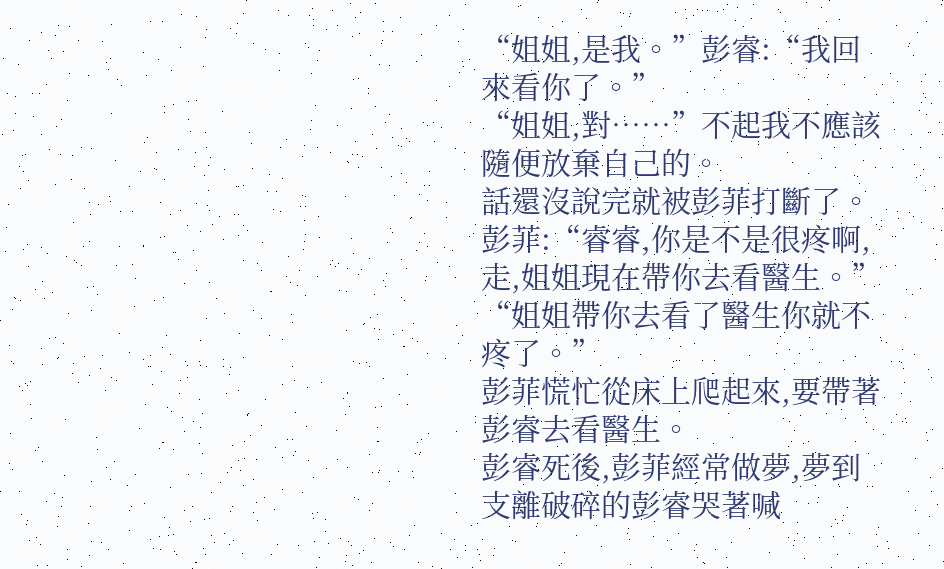“姐姐,是我。”彭睿:“我回來看你了。”
“姐姐,對……”不起我不應該隨便放棄自己的。
話還沒說完就被彭菲打斷了。
彭菲:“睿睿,你是不是很疼啊,走,姐姐現在帶你去看醫生。”
“姐姐帶你去看了醫生你就不疼了。”
彭菲慌忙從床上爬起來,要帶著彭睿去看醫生。
彭睿死後,彭菲經常做夢,夢到支離破碎的彭睿哭著喊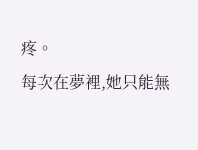疼。
每次在夢裡,她只能無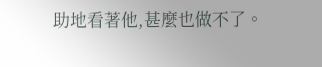助地看著他,甚麼也做不了。